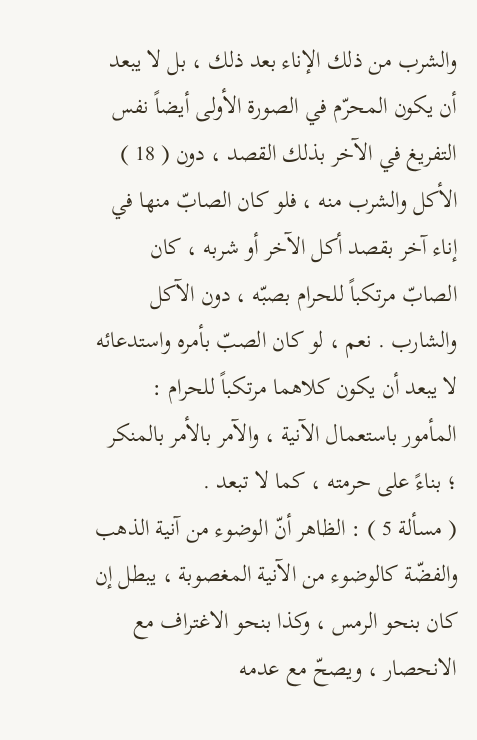والشرب من ذلك الإناء بعد ذلك ، بل لا يبعد أن يكون المحرّم في الصورة الأولى أيضاً نفس التفريغ في الآخر بذلك القصد ، دون ( 18 ) الأكل والشرب منه ، فلو كان الصابّ منها في إناء آخر بقصد أكل الآخر أو شربه ، كان الصابّ مرتكباً للحرام بصبّه ، دون الآكل والشارب . نعم ، لو كان الصبّ بأمره واستدعائه لا يبعد أن يكون كلاهما مرتكباً للحرام : المأمور باستعمال الآنية ، والآمر بالأمر بالمنكر ؛ بناءً على حرمته ، كما لا تبعد .
( مسألة 5 ) : الظاهر أنّ الوضوء من آنية الذهب والفضّة كالوضوء من الآنية المغصوبة ، يبطل إن كان بنحو الرمس ، وكذا بنحو الاغتراف مع الانحصار ، ويصحّ مع عدمه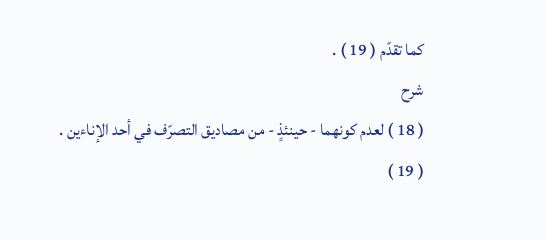كما تقدّم ( 19 ) .
شرح
( 18 ) لعدم كونهما - حينئذٍ - من مصاديق التصرّف في أحد الإناءين .
( 19 )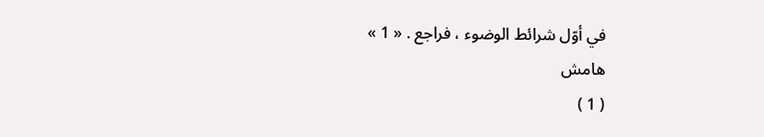في أوّل شرائط الوضوء ، فراجع . « 1 »
هامش
( 1 )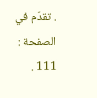. تقدّم في الصفحة : 111 .